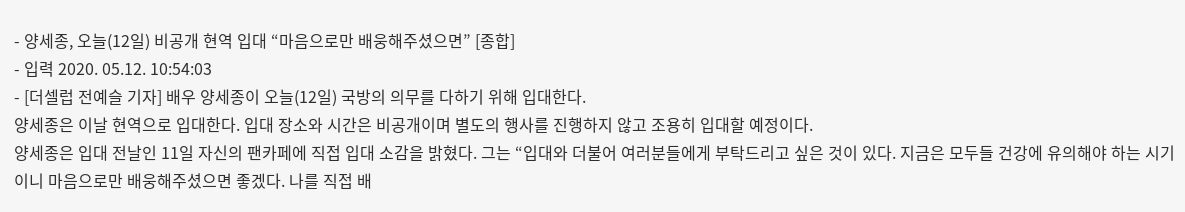- 양세종, 오늘(12일) 비공개 현역 입대 “마음으로만 배웅해주셨으면” [종합]
- 입력 2020. 05.12. 10:54:03
- [더셀럽 전예슬 기자] 배우 양세종이 오늘(12일) 국방의 의무를 다하기 위해 입대한다.
양세종은 이날 현역으로 입대한다. 입대 장소와 시간은 비공개이며 별도의 행사를 진행하지 않고 조용히 입대할 예정이다.
양세종은 입대 전날인 11일 자신의 팬카페에 직접 입대 소감을 밝혔다. 그는 “입대와 더불어 여러분들에게 부탁드리고 싶은 것이 있다. 지금은 모두들 건강에 유의해야 하는 시기이니 마음으로만 배웅해주셨으면 좋겠다. 나를 직접 배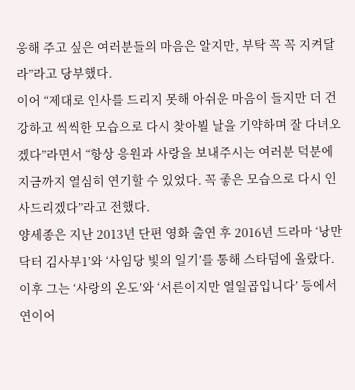웅해 주고 싶은 여러분들의 마음은 알지만, 부탁 꼭 꼭 지켜달라”라고 당부했다.
이어 “제대로 인사를 드리지 못해 아쉬운 마음이 들지만 더 건강하고 씩씩한 모습으로 다시 찾아뵐 날을 기약하며 잘 다녀오겠다”라면서 “항상 응원과 사랑을 보내주시는 여러분 덕분에 지금까지 열심히 연기할 수 있었다. 꼭 좋은 모습으로 다시 인사드리겠다”라고 전했다.
양세종은 지난 2013년 단편 영화 출연 후 2016년 드라마 ‘낭만닥터 김사부1’와 ‘사임당 빛의 일기’를 통해 스타덤에 올랐다. 이후 그는 ‘사랑의 온도’와 ‘서른이지만 열일곱입니다’ 등에서 연이어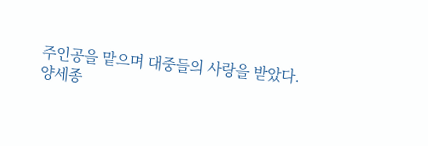주인공을 맡으며 대중들의 사랑을 받았다.
양세종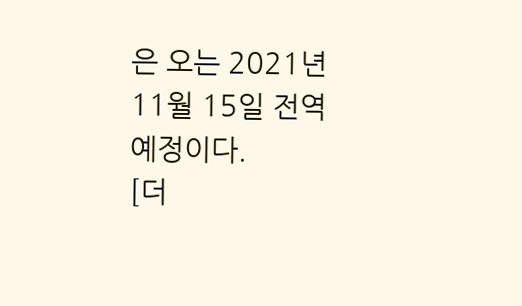은 오는 2021년 11월 15일 전역 예정이다.
[더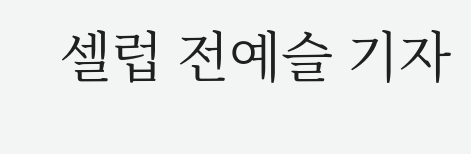셀럽 전예슬 기자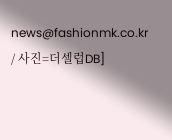news@fashionmk.co.kr / 사진=더셀럽DB]